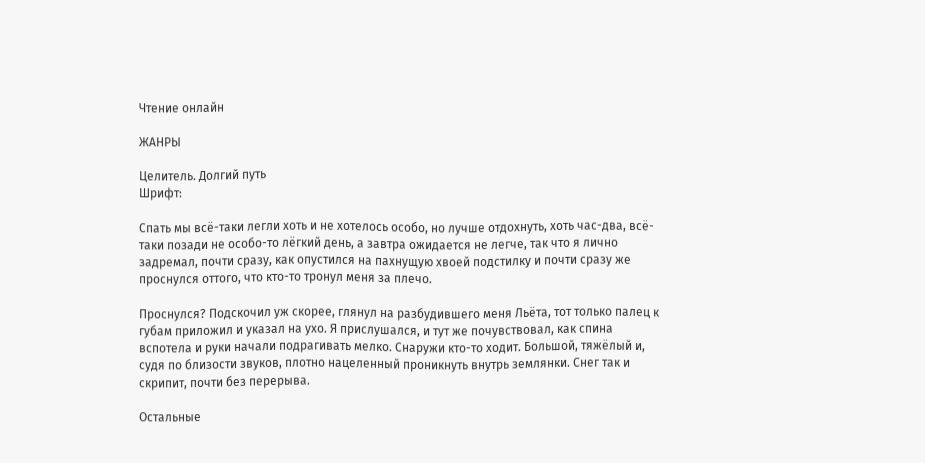Чтение онлайн

ЖАНРЫ

Целитель. Долгий путь
Шрифт:

Спать мы всё-таки легли хоть и не хотелось особо, но лучше отдохнуть, хоть час-два, всё-таки позади не особо-то лёгкий день, а завтра ожидается не легче, так что я лично задремал, почти сразу, как опустился на пахнущую хвоей подстилку и почти сразу же проснулся оттого, что кто-то тронул меня за плечо.

Проснулся? Подскочил уж скорее, глянул на разбудившего меня Льёта, тот только палец к губам приложил и указал на ухо. Я прислушался, и тут же почувствовал, как спина вспотела и руки начали подрагивать мелко. Снаружи кто-то ходит. Большой, тяжёлый и, судя по близости звуков, плотно нацеленный проникнуть внутрь землянки. Снег так и скрипит, почти без перерыва.

Остальные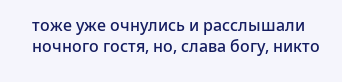тоже уже очнулись и расслышали ночного гостя, но, слава богу, никто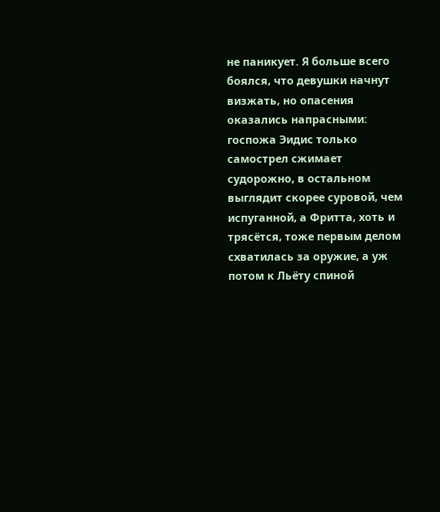не паникует. Я больше всего боялся, что девушки начнут визжать, но опасения оказались напрасными: госпожа Эидис только самострел сжимает судорожно, в остальном выглядит скорее суровой, чем испуганной, а Фритта, хоть и трясётся, тоже первым делом схватилась за оружие, а уж потом к Льёту спиной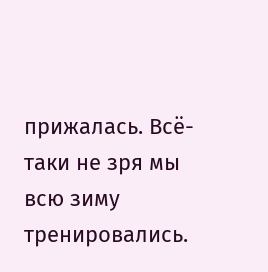прижалась. Всё-таки не зря мы всю зиму тренировались.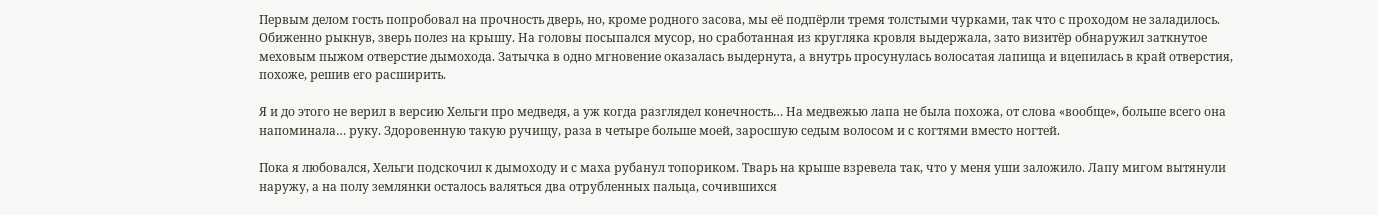Первым делом гость попробовал на прочность дверь, но, кроме родного засова, мы её подпёрли тремя толстыми чурками, так что с проходом не заладилось. Обиженно рыкнув, зверь полез на крышу. На головы посыпался мусор, но сработанная из кругляка кровля выдержала, зато визитёр обнаружил заткнутое меховым пыжом отверстие дымохода. Затычка в одно мгновение оказалась выдернута, а внутрь просунулась волосатая лапища и вцепилась в край отверстия, похоже, решив его расширить.

Я и до этого не верил в версию Хельги про медведя, а уж когда разглядел конечность… На медвежью лапа не была похожа, от слова «вообще», больше всего она напоминала… руку. Здоровенную такую ручищу, раза в четыре больше моей, заросшую седым волосом и с когтями вместо ногтей.

Пока я любовался, Хельги подскочил к дымоходу и с маха рубанул топориком. Тварь на крыше взревела так, что у меня уши заложило. Лапу мигом вытянули наружу, а на полу землянки осталось валяться два отрубленных пальца, сочившихся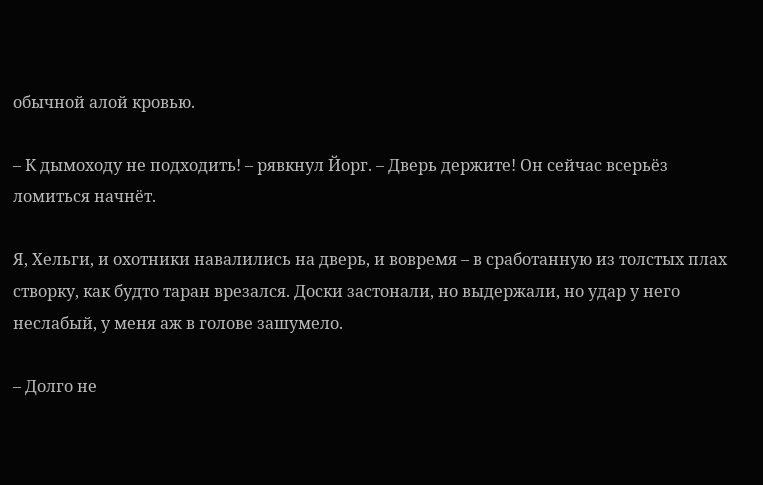обычной алой кровью.

– К дымоходу не подходить! – рявкнул Йорг. – Дверь держите! Он сейчас всерьёз ломиться начнёт.

Я, Хельги, и охотники навалились на дверь, и вовремя – в сработанную из толстых плах створку, как будто таран врезался. Доски застонали, но выдержали, но удар у него неслабый, у меня аж в голове зашумело.

– Долго не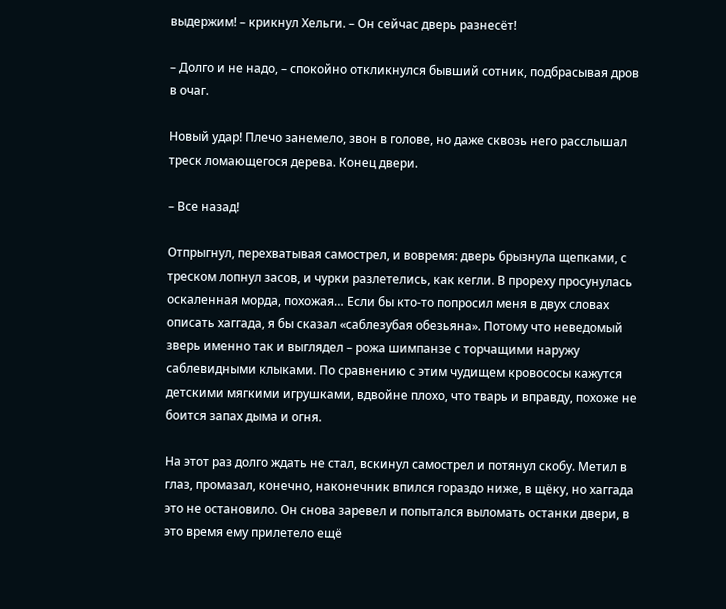выдержим! – крикнул Хельги. – Он сейчас дверь разнесёт!

– Долго и не надо, – спокойно откликнулся бывший сотник, подбрасывая дров в очаг.

Новый удар! Плечо занемело, звон в голове, но даже сквозь него расслышал треск ломающегося дерева. Конец двери.

– Все назад!

Отпрыгнул, перехватывая самострел, и вовремя: дверь брызнула щепками, с треском лопнул засов, и чурки разлетелись, как кегли. В прореху просунулась оскаленная морда, похожая… Если бы кто-то попросил меня в двух словах описать хаггада, я бы сказал «саблезубая обезьяна». Потому что неведомый зверь именно так и выглядел – рожа шимпанзе с торчащими наружу саблевидными клыками. По сравнению с этим чудищем кровососы кажутся детскими мягкими игрушками, вдвойне плохо, что тварь и вправду, похоже не боится запах дыма и огня.

На этот раз долго ждать не стал, вскинул самострел и потянул скобу. Метил в глаз, промазал, конечно, наконечник впился гораздо ниже, в щёку, но хаггада это не остановило. Он снова заревел и попытался выломать останки двери, в это время ему прилетело ещё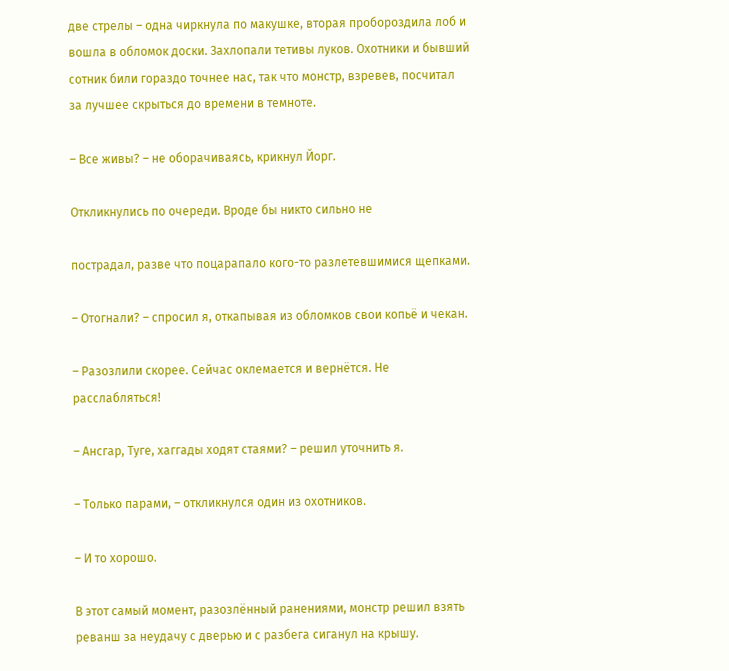две стрелы – одна чиркнула по макушке, вторая пробороздила лоб и вошла в обломок доски. Захлопали тетивы луков. Охотники и бывший сотник били гораздо точнее нас, так что монстр, взревев, посчитал за лучшее скрыться до времени в темноте.

– Все живы? – не оборачиваясь, крикнул Йорг.

Откликнулись по очереди. Вроде бы никто сильно не

пострадал, разве что поцарапало кого-то разлетевшимися щепками.

– Отогнали? – спросил я, откапывая из обломков свои копьё и чекан.

– Разозлили скорее. Сейчас оклемается и вернётся. Не расслабляться!

– Ансгар, Туге, хаггады ходят стаями? – решил уточнить я.

– Только парами, – откликнулся один из охотников.

– И то хорошо.

В этот самый момент, разозлённый ранениями, монстр решил взять реванш за неудачу с дверью и с разбега сиганул на крышу.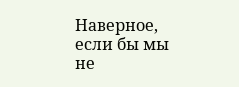Наверное, если бы мы не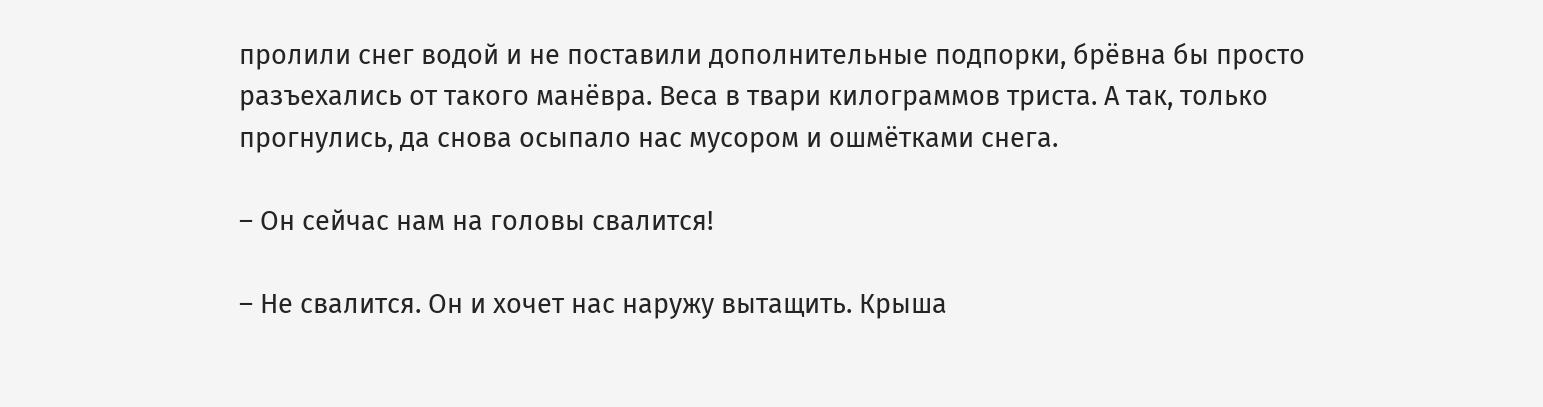пролили снег водой и не поставили дополнительные подпорки, брёвна бы просто разъехались от такого манёвра. Веса в твари килограммов триста. А так, только прогнулись, да снова осыпало нас мусором и ошмётками снега.

– Он сейчас нам на головы свалится!

– Не свалится. Он и хочет нас наружу вытащить. Крыша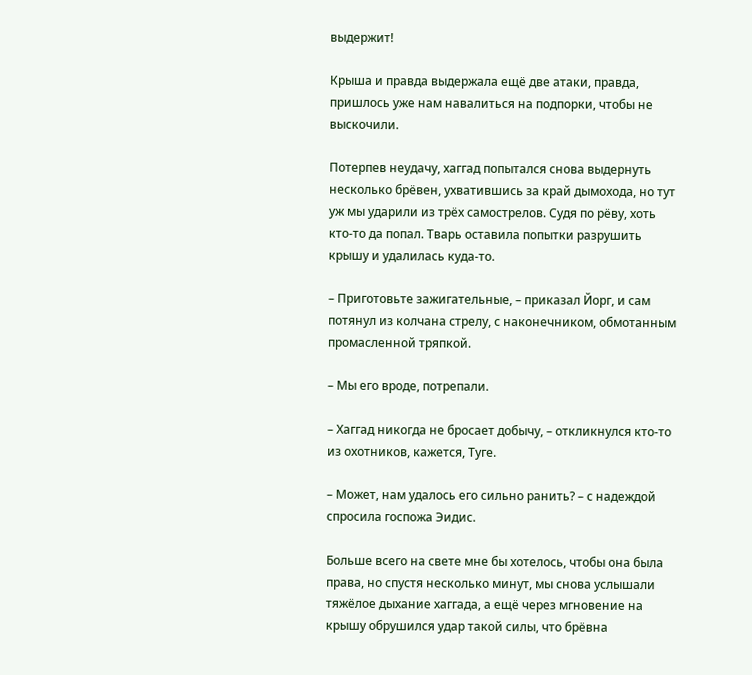выдержит!

Крыша и правда выдержала ещё две атаки, правда, пришлось уже нам навалиться на подпорки, чтобы не выскочили.

Потерпев неудачу, хаггад попытался снова выдернуть несколько брёвен, ухватившись за край дымохода, но тут уж мы ударили из трёх самострелов. Судя по рёву, хоть кто-то да попал. Тварь оставила попытки разрушить крышу и удалилась куда-то.

– Приготовьте зажигательные, – приказал Йорг, и сам потянул из колчана стрелу, с наконечником, обмотанным промасленной тряпкой.

– Мы его вроде, потрепали.

– Хаггад никогда не бросает добычу, – откликнулся кто-то из охотников, кажется, Туге.

– Может, нам удалось его сильно ранить? – с надеждой спросила госпожа Эидис.

Больше всего на свете мне бы хотелось, чтобы она была права, но спустя несколько минут, мы снова услышали тяжёлое дыхание хаггада, а ещё через мгновение на крышу обрушился удар такой силы, что брёвна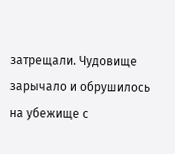затрещали. Чудовище зарычало и обрушилось на убежище с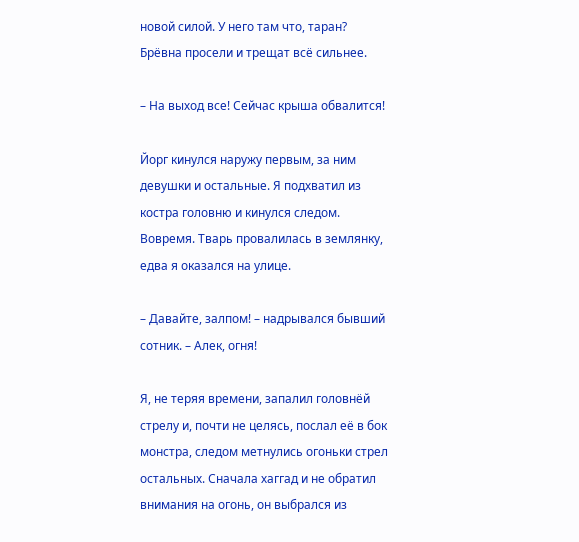новой силой. У него там что, таран? Брёвна просели и трещат всё сильнее.

– На выход все! Сейчас крыша обвалится!

Йорг кинулся наружу первым, за ним девушки и остальные. Я подхватил из костра головню и кинулся следом. Вовремя. Тварь провалилась в землянку, едва я оказался на улице.

– Давайте, залпом! – надрывался бывший сотник. – Алек, огня!

Я, не теряя времени, запалил головнёй стрелу и, почти не целясь, послал её в бок монстра, следом метнулись огоньки стрел остальных. Сначала хаггад и не обратил внимания на огонь, он выбрался из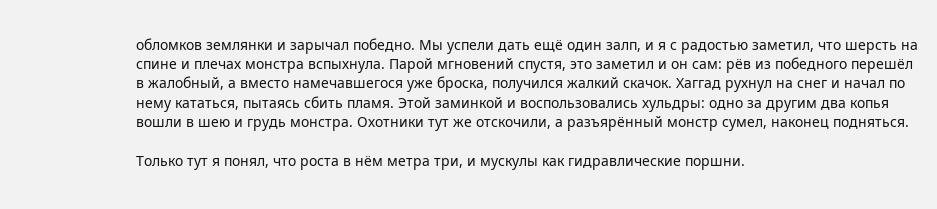обломков землянки и зарычал победно. Мы успели дать ещё один залп, и я с радостью заметил, что шерсть на спине и плечах монстра вспыхнула. Парой мгновений спустя, это заметил и он сам: рёв из победного перешёл в жалобный, а вместо намечавшегося уже броска, получился жалкий скачок. Хаггад рухнул на снег и начал по нему кататься, пытаясь сбить пламя. Этой заминкой и воспользовались хульдры: одно за другим два копья вошли в шею и грудь монстра. Охотники тут же отскочили, а разъярённый монстр сумел, наконец подняться.

Только тут я понял, что роста в нём метра три, и мускулы как гидравлические поршни.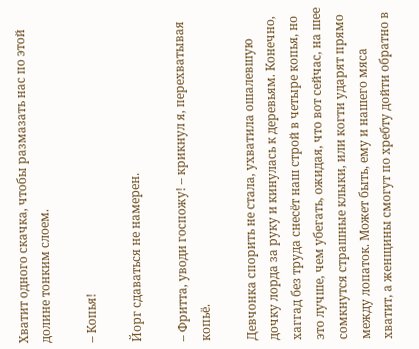Хватит одного скачка, чтобы размазать нас по этой долине тонким слоем.

– Копья!

Йорг сдаваться не намерен.

– Фритта, уводи госпожу! – крикнул я, перехватывая копьё.

Девчонка спорить не стала, ухватила ошалевшую дочку лорда за руку и кинулась к деревьям. Конечно, хаггад без труда снесёт наш строй в четыре копья, но это лучше, чем убегать, ожидая, что вот сейчас, на шее сомкнутся страшные клыки, или когти ударят прямо между лопаток. Может быть, ему и нашего мяса хватит, а женщины смогут по хребту дойти обратно в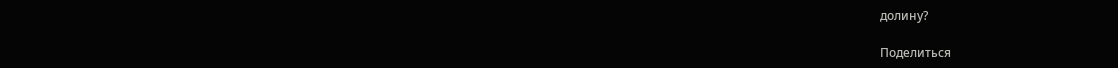долину?

Поделиться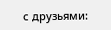с друзьями: